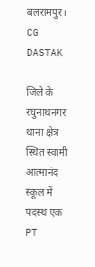बलरामपुर। CG DASTAK

जिले के रघुनाथनगर थाना क्षेत्र स्थित स्वामी आत्मानंद स्कूल में पदस्थ एक PT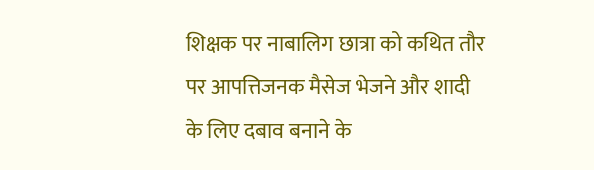शिक्षक पर नाबालिग छात्रा को कथित तौर पर आपत्तिजनक मैसेज भेजने और शादी के लिए दबाव बनाने के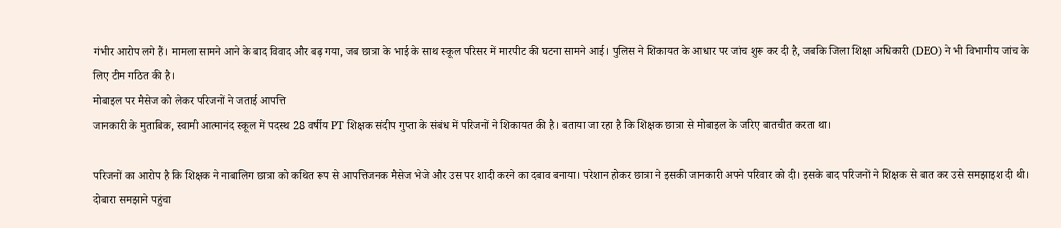गंभीर आरोप लगे हैं। मामला सामने आने के बाद विवाद और बढ़ गया, जब छात्रा के भाई के साथ स्कूल परिसर में मारपीट की घटना सामने आई। पुलिस ने शिकायत के आधार पर जांच शुरू कर दी है, जबकि जिला शिक्षा अधिकारी (DEO) ने भी विभागीय जांच के लिए टीम गठित की है।
मोबाइल पर मैसेज को लेकर परिजनों ने जताई आपत्ति
जानकारी के मुताबिक, स्वामी आत्मानंद स्कूल में पदस्थ 28 वर्षीय PT शिक्षक संदीप गुप्ता के संबंध में परिजनों ने शिकायत की है। बताया जा रहा है कि शिक्षक छात्रा से मोबाइल के जरिए बातचीत करता था।

परिजनों का आरोप है कि शिक्षक ने नाबालिग छात्रा को कथित रूप से आपत्तिजनक मैसेज भेजे और उस पर शादी करने का दबाव बनाया। परेशान होकर छात्रा ने इसकी जानकारी अपने परिवार को दी। इसके बाद परिजनों ने शिक्षक से बात कर उसे समझाइश दी थी।
दोबारा समझाने पहुंचा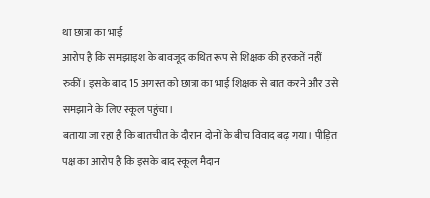था छात्रा का भाई
आरोप है कि समझाइश के बावजूद कथित रूप से शिक्षक की हरकतें नहीं रुकीं। इसके बाद 15 अगस्त को छात्रा का भाई शिक्षक से बात करने और उसे समझाने के लिए स्कूल पहुंचा।
बताया जा रहा है कि बातचीत के दौरान दोनों के बीच विवाद बढ़ गया। पीड़ित पक्ष का आरोप है कि इसके बाद स्कूल मैदान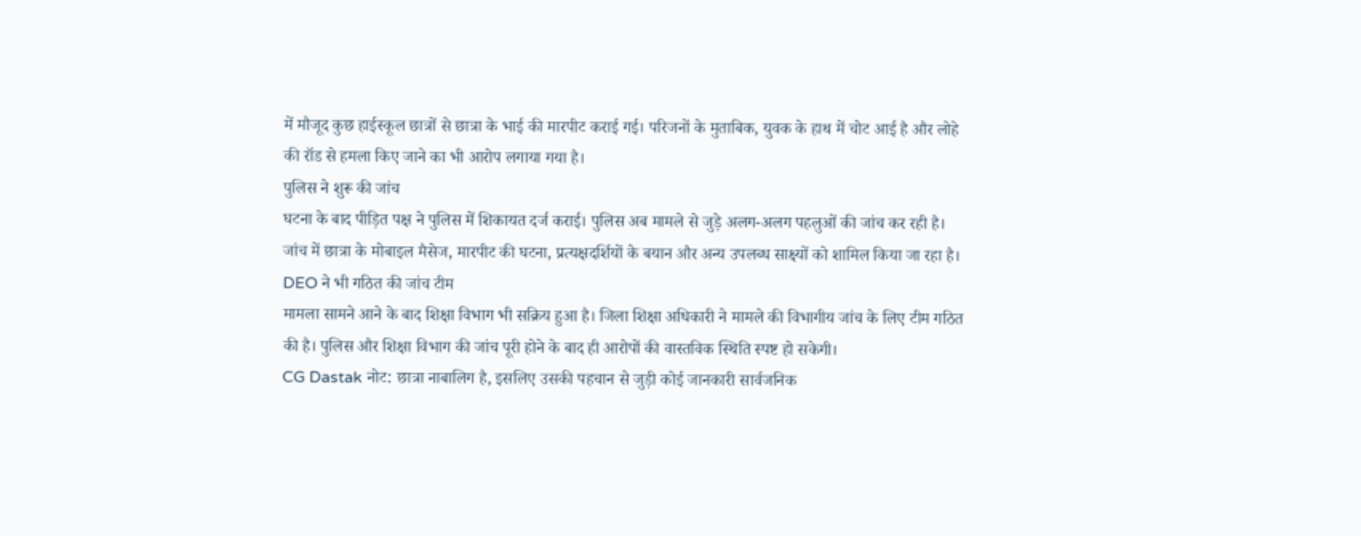में मौजूद कुछ हाईस्कूल छात्रों से छात्रा के भाई की मारपीट कराई गई। परिजनों के मुताबिक, युवक के हाथ में चोट आई है और लोहे की रॉड से हमला किए जाने का भी आरोप लगाया गया है।
पुलिस ने शुरू की जांच
घटना के बाद पीड़ित पक्ष ने पुलिस में शिकायत दर्ज कराई। पुलिस अब मामले से जुड़े अलग-अलग पहलुओं की जांच कर रही है। जांच में छात्रा के मोबाइल मैसेज, मारपीट की घटना, प्रत्यक्षदर्शियों के बयान और अन्य उपलब्ध साक्ष्यों को शामिल किया जा रहा है।
DEO ने भी गठित की जांच टीम
मामला सामने आने के बाद शिक्षा विभाग भी सक्रिय हुआ है। जिला शिक्षा अधिकारी ने मामले की विभागीय जांच के लिए टीम गठित की है। पुलिस और शिक्षा विभाग की जांच पूरी होने के बाद ही आरोपों की वास्तविक स्थिति स्पष्ट हो सकेगी।
CG Dastak नोट: छात्रा नाबालिग है, इसलिए उसकी पहचान से जुड़ी कोई जानकारी सार्वजनिक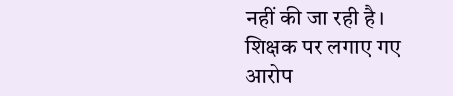नहीं की जा रही है। शिक्षक पर लगाए गए आरोप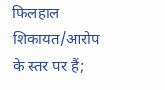फिलहाल शिकायत/आरोप के स्तर पर हैं;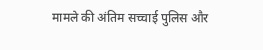मामले की अंतिम सच्चाई पुलिस और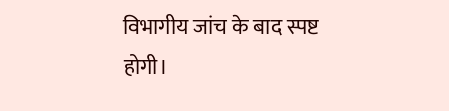विभागीय जांच के बाद स्पष्ट होगी।